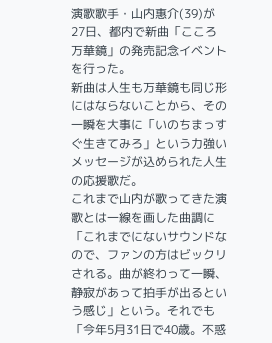演歌歌手・山内惠介(39)が27日、都内で新曲「こころ万華鏡」の発売記念イベントを行った。
新曲は人生も万華鏡も同じ形にはならないことから、その一瞬を大事に「いのちまっすぐ生きてみろ」という力強いメッセージが込められた人生の応援歌だ。
これまで山内が歌ってきた演歌とは一線を画した曲調に「これまでにないサウンドなので、ファンの方はビックリされる。曲が終わって一瞬、静寂があって拍手が出るという感じ」という。それでも「今年5月31日で40歳。不惑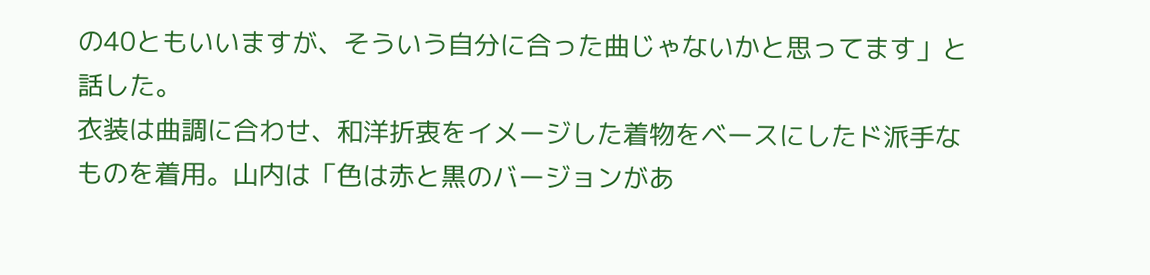の40ともいいますが、そういう自分に合った曲じゃないかと思ってます」と話した。
衣装は曲調に合わせ、和洋折衷をイメージした着物をベースにしたド派手なものを着用。山内は「色は赤と黒のバージョンがあ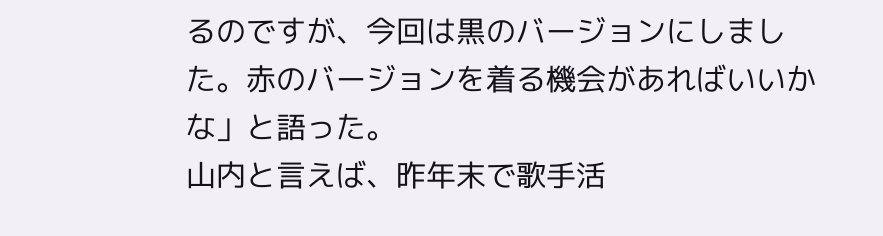るのですが、今回は黒のバージョンにしました。赤のバージョンを着る機会があればいいかな」と語った。
山内と言えば、昨年末で歌手活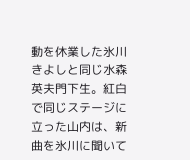動を休業した氷川きよしと同じ水森英夫門下生。紅白で同じステージに立った山内は、新曲を氷川に聞いて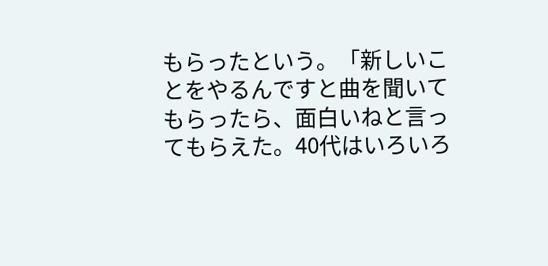もらったという。「新しいことをやるんですと曲を聞いてもらったら、面白いねと言ってもらえた。40代はいろいろ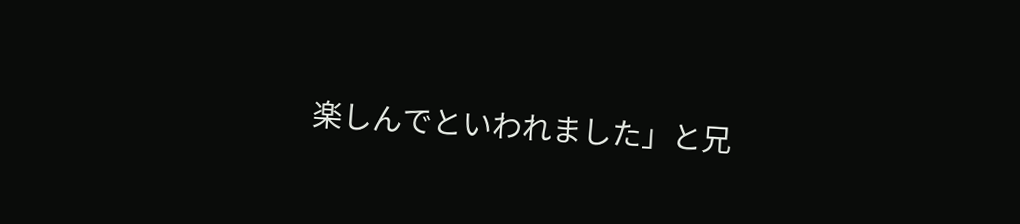楽しんでといわれました」と兄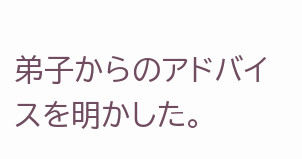弟子からのアドバイスを明かした。